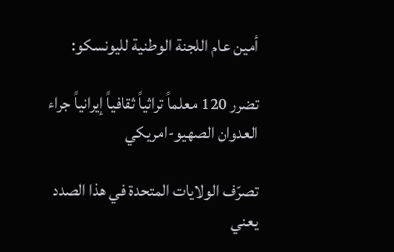أمين عام اللجنة الوطنية لليونسكو:

تضرر 120 معلماً تراثياً ثقافياً إيرانياً جراء العدوان الصهيو-امريكي

تصرّف الولايات المتحدة في هذا الصدد يعني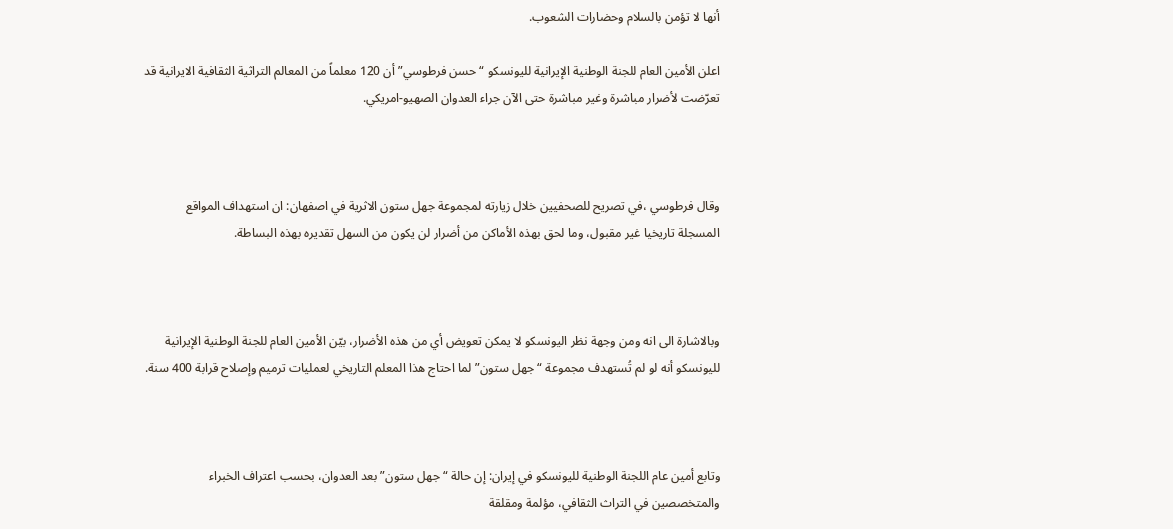أنها لا تؤمن بالسلام وحضارات الشعوب.

اعلن الأمين العام للجنة الوطنية الإيرانية لليونسكو “حسن فرطوسي” أن 120 معلماً من المعالم التراثية الثقافية الايرانية قد تعرّضت لأضرار مباشرة وغير مباشرة حتى الآن جراء العدوان الصهيو-امريكي.



وقال فرطوسي ،في تصريح للصحفيين خلال زيارته لمجموعة جهل ستون الاثرية في اصفهان: ان استهداف المواقع المسجلة تاريخيا غير مقبول، وما لحق بهذه الأماكن من أضرار لن يكون من السهل تقديره بهذه البساطة.



وبالاشارة الى انه ومن وجهة نظر اليونسكو لا يمكن تعويض أي من هذه الأضرار، بيّن الأمين العام للجنة الوطنية الإيرانية لليونسكو أنه لو لم تُستهدف مجموعة “جهل ستون” لما احتاج هذا المعلم التاريخي لعمليات ترميم وإصلاح قرابة 400 سنة.



وتابع أمين عام اللجنة الوطنية لليونسكو في إيران: إن حالة “جهل ‌ستون” بعد العدوان، بحسب اعتراف الخبراء والمتخصصين في التراث الثقافي، مؤلمة ومقلقة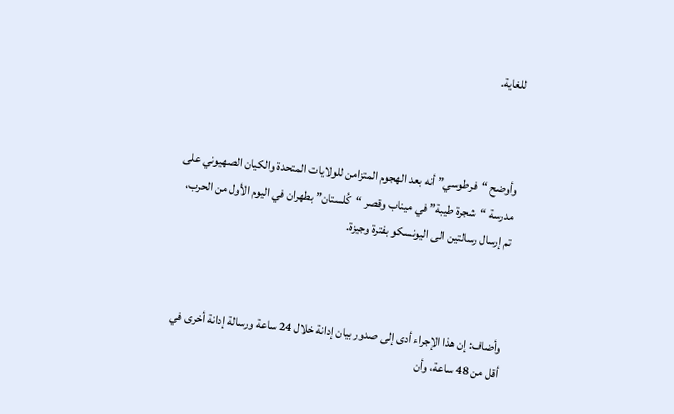للغاية.



وأوضح “فرطوسي” أنه بعد الهجوم المتزامن للولايات المتحدة والكيان الصهيوني على مدرسة “شجرة طیبة” في ميناب وقصر “كُلستان” بطهران في اليوم الأول من الحرب، تم إرسال رسالتين الى اليونسكو بفترة وجيزة.



وأضاف: إن هذا الإجراء أدى إلى صدور بيان إدانة خلال 24 ساعة ورسالة إدانة أخرى في أقل من 48 ساعة، وأن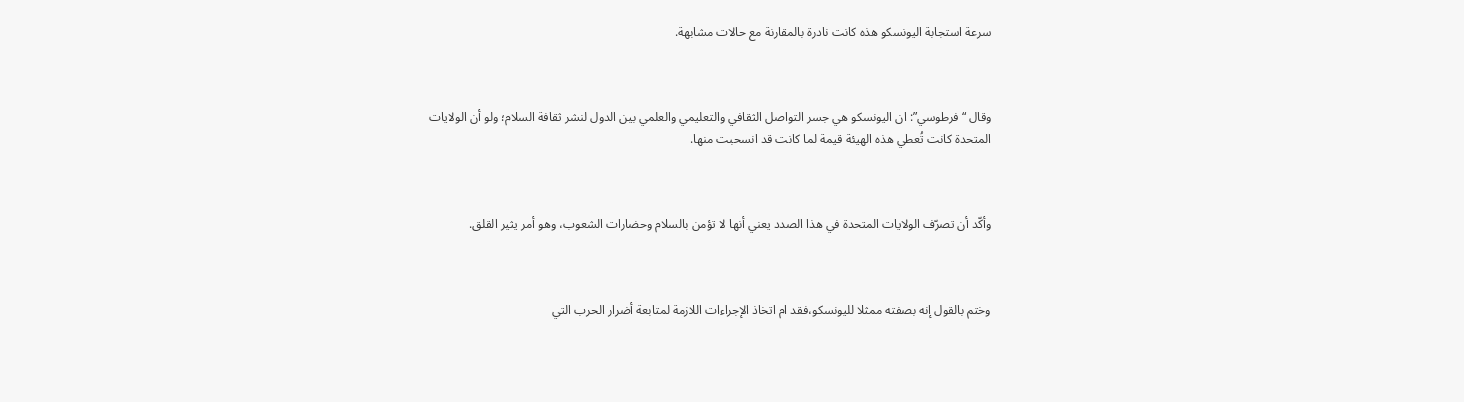سرعة استجابة اليونسكو هذه كانت نادرة بالمقارنة مع حالات مشابهة.



وقال “فرطوسي”: ان اليونسكو هي جسر التواصل الثقافي والتعليمي والعلمي بين الدول لنشر ثقافة السلام؛ ولو أن الولايات المتحدة كانت تُعطي هذه الهيئة قيمة لما كانت قد انسحبت منها.



وأكّد أن تصرّف الولايات المتحدة في هذا الصدد يعني أنها لا تؤمن بالسلام وحضارات الشعوب، وهو أمر يثير القلق.



وختم بالقول إنه بصفته ممثلا لليونسكو،فقد ام اتخاذ الإجراءات اللازمة لمتابعة أضرار الحرب التي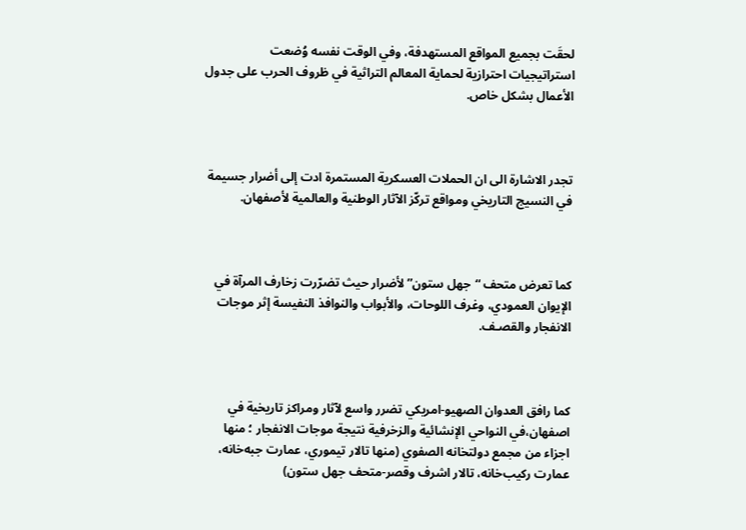لحقَت بجميع المواقع المستهدفة، وفي الوقت نفسه وُضعت استراتيجيات احترازية لحماية المعالم التراثية في ظروف الحرب على جدول الأعمال بشكل خاص.



تجدر الاشارة الى ان الحملات العسكرية المستمرة ادت إلى أضرار جسيمة في النسيج التاريخي ومواقع تركّز الآثار الوطنية والعالمية لأصفهان.



كما تعرض متحف “جهل ستون” لأضرار حيث تضرّرت زخارف المرآة في الإيوان العمودي، وغرف اللوحات، والأبواب والنوافذ النفيسة إثر موجات الانفجار والقصـف.



كما رافق العدوان الصهيو-امريكي تضرر واسع لآثار ومراكز تاريخية في اصفهان،في النواحي الإنشائية والزخرفية نتيجة موجات الانفجار ؛ منها اجزاء من مجمع دولتخانه الصفوي (منها تالار تيموري، عمارت جبه‌خانه، عمارت رکیب‌خانه، تالار اشرف وقصر-متحف جهل ستون)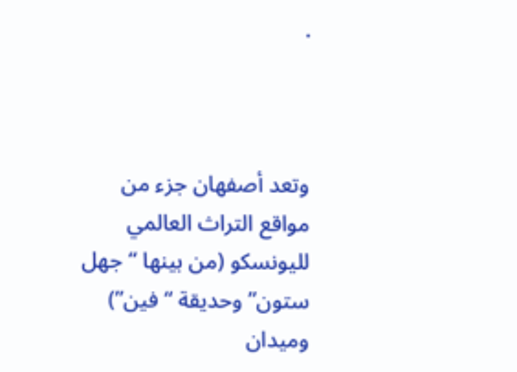.



وتعد أصفهان جزء من مواقع التراث العالمي لليونسكو (من بينها “جهل ستون” وحديقة “فين”) وميدان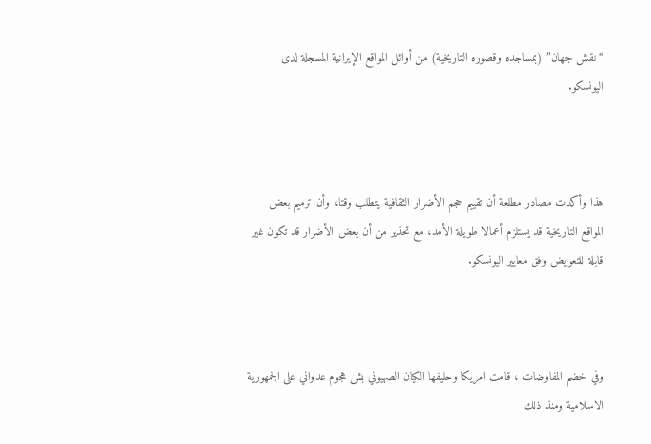“نقش جهان” (بمساجده وقصوره التاريخية) من أوائل المواقع الإيرانية المسجلة لدى اليونسكو.



هذا وأكدت مصادر مطلعة أن تقييم حجم الأضرار الثقافية يتطلب وقتا، وأن ترميم بعض المواقع التاريخية قد يستلزم أعمالا طويلة الأمد، مع تحذير من أن بعض الأضرار قد تكون غير قابلة للتعويض وفق معايير اليونسكو.



وفي خضم المفاوضات ، قامت امريكا وحليفها الكيان الصهيوني بش هجوم عدواني على الجمهورية الاسلامية ومنذ ذلك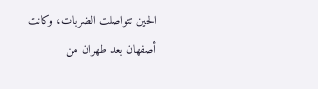الحين تتواصلت الضربات، وكانت أصفهان بعد طهران من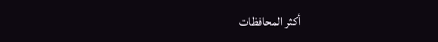أكثر المحافظات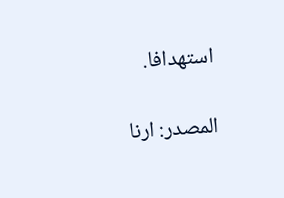استهدافا.

المصدر: ارنا